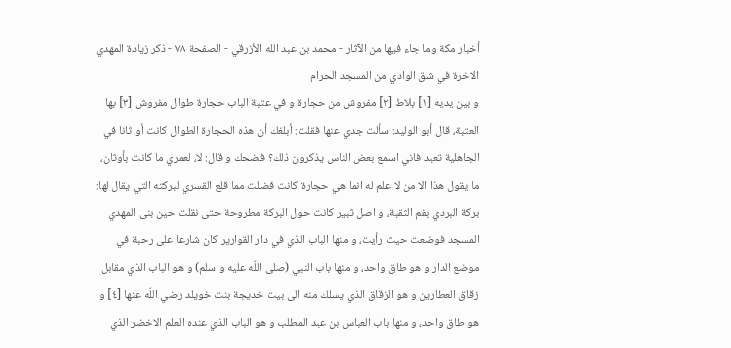أخبار مكة وما جاء فيها من الآثار - محمد بن عبد الله الأزرقي - الصفحة ٧٨ - ذكر زيادة المهدي الاخرة في شق الوادي من المسجد الحرام
و بين يديه [١] بلاط [٢] مفروش من حجارة و في عتبة الباب حجارة طوال مفروش [٣] بها العتبة، قال أبو الوليد: سألت جدي عنها فقلت: أبلغك أن هذه الحجارة الطوال كانت أو ثانا في الجاهلية تعبد فاني اسمع بعض الناس يذكرون ذلك؟ فضحك و قال: لا، لعمري ما كانت بأوثان، ما يقول هذا الا من لا علم له انما هي حجارة كانت فضلت مما قلع القسري لبركته التي يقال لها: بركة البردي بفم الثقبة، و اصل ثبير كانت حول البركة مطروحة حتى نقلت حين بنى المهدي المسجد فوضعت حيث رأيت، و منها الباب الذي في دار القوارير كان شارعا على رحبة في موضع الدار و هو طاق واحد، و منها باب النبي (صلى اللّه عليه و سلم) و هو الباب الذي مقابل زقاق العطارين و هو الزقاق الذي يسلك منه الى بيت خديجة بنت خويلد رضي اللّه عنها [٤] و هو طاق واحد، و منها باب العباس بن عبد المطلب و هو الباب الذي عنده العلم الاخضر الذي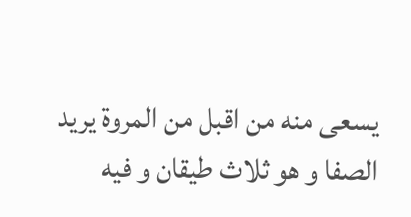يسعى منه من اقبل من المروة يريد الصفا و هو ثلاث طيقان و فيه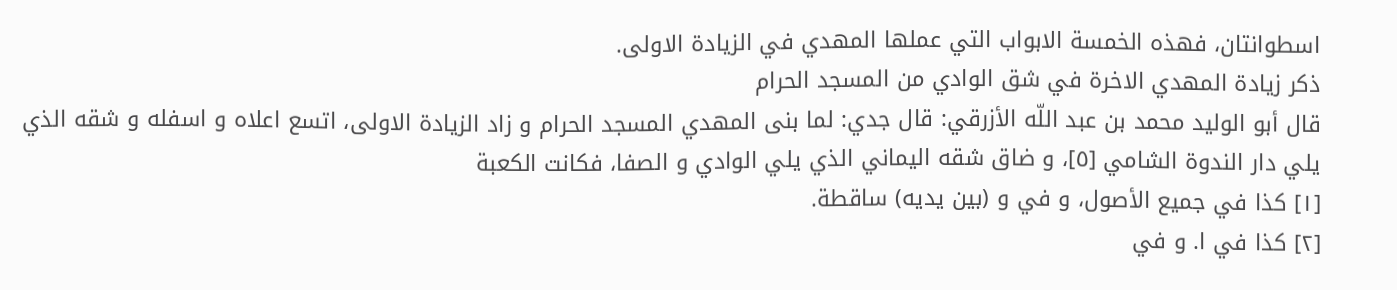اسطوانتان، فهذه الخمسة الابواب التي عملها المهدي في الزيادة الاولى.
ذكر زيادة المهدي الاخرة في شق الوادي من المسجد الحرام
قال أبو الوليد محمد بن عبد اللّه الأزرقي: قال جدي: لما بنى المهدي المسجد الحرام و زاد الزيادة الاولى، اتسع اعلاه و اسفله و شقه الذي يلي دار الندوة الشامي [٥]، و ضاق شقه اليماني الذي يلي الوادي و الصفا، فكانت الكعبة
[١] كذا في جميع الأصول، و في و (بين يديه) ساقطة.
[٢] كذا في ا. و في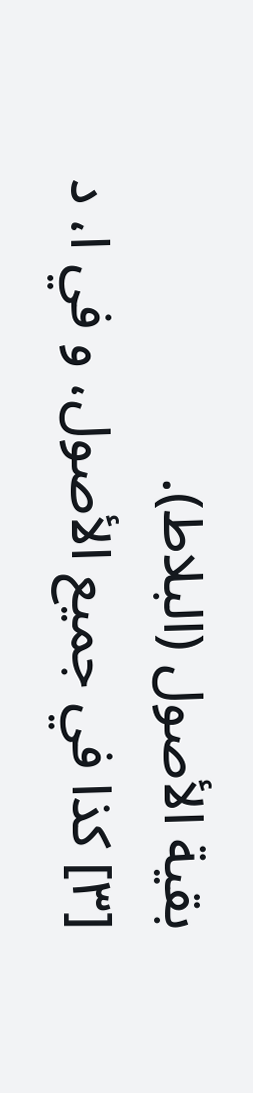بقية الأصول (البلاط).
[٣] كذا في جميع الأصول، و في ا، د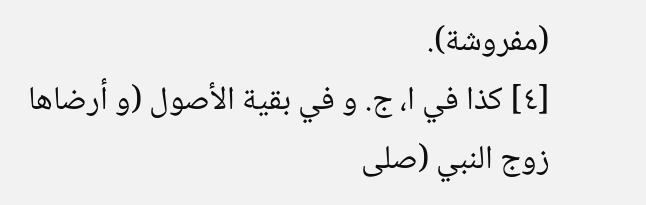(مفروشة).
[٤] كذا في ا، ج. و في بقية الأصول (و أرضاها زوج النبي (صلى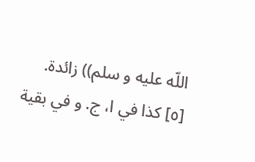اللّه عليه و سلم)) زائدة.
[٥] كذا في ا، ج. و في بقية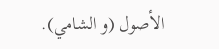الأصول (و الشامي).